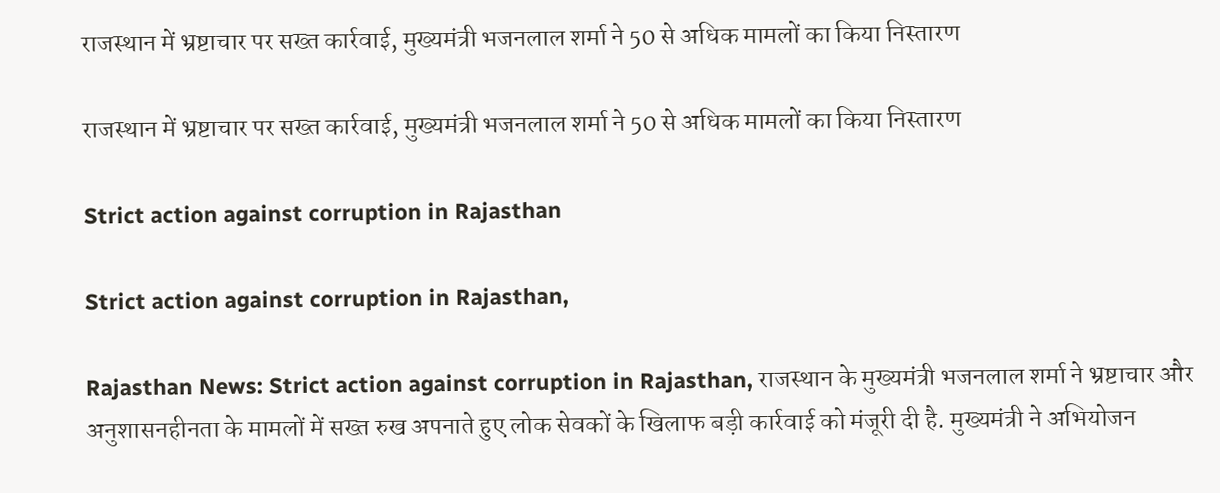राजस्थान में भ्रष्टाचार पर सख्त कार्रवाई, मुख्यमंत्री भजनलाल शर्मा ने 50 से अधिक मामलों का किया निस्तारण

राजस्थान में भ्रष्टाचार पर सख्त कार्रवाई, मुख्यमंत्री भजनलाल शर्मा ने 50 से अधिक मामलों का किया निस्तारण

Strict action against corruption in Rajasthan

Strict action against corruption in Rajasthan,

Rajasthan News: Strict action against corruption in Rajasthan, राजस्थान के मुख्यमंत्री भजनलाल शर्मा ने भ्रष्टाचार और अनुशासनहीनता के मामलों में सख्त रुख अपनाते हुए लोक सेवकों के खिलाफ बड़ी कार्रवाई को मंजूरी दी है. मुख्यमंत्री ने अभियोजन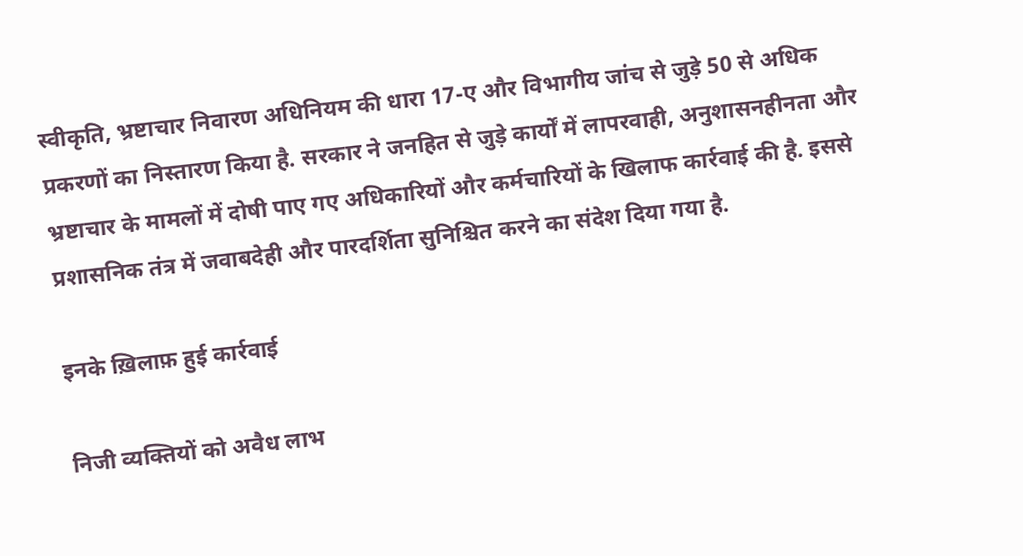स्वीकृति, भ्रष्टाचार निवारण अधिनियम की धारा 17-ए और विभागीय जांच से जुड़े 50 से अधिक प्रकरणों का निस्तारण किया है. सरकार ने जनहित से जुड़े कार्यों में लापरवाही, अनुशासनहीनता और भ्रष्टाचार के मामलों में दोषी पाए गए अधिकारियों और कर्मचारियों के खिलाफ कार्रवाई की है. इससे प्रशासनिक तंत्र में जवाबदेही और पारदर्शिता सुनिश्चित करने का संदेश दिया गया है.

इनके ख़िलाफ़ हुई कार्रवाई

निजी व्यक्तियों को अवैध लाभ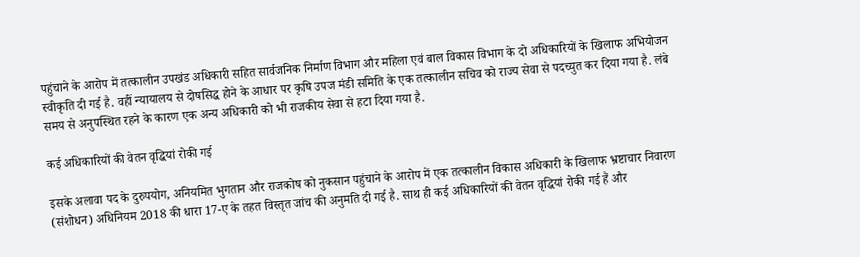पहुंचाने के आरोप में तत्कालीन उपखंड अधिकारी सहित सार्वजनिक निर्माण विभाग और महिला एवं बाल विकास विभाग के दो अधिकारियों के खिलाफ अभियोजन स्वीकृति दी गई है. वहीं न्यायालय से दोषसिद्ध होने के आधार पर कृषि उपज मंडी समिति के एक तत्कालीन सचिव को राज्य सेवा से पदच्युत कर दिया गया है. लंबे समय से अनुपस्थित रहने के कारण एक अन्य अधिकारी को भी राजकीय सेवा से हटा दिया गया है.

कई अधिकारियों की वेतन वृद्धियां रोकी गई

इसके अलावा पद के दुरुपयोग, अनियमित भुगतान और राजकोष को नुकसान पहुंचाने के आरोप में एक तत्कालीन विकास अधिकारी के खिलाफ भ्रष्टाचार निवारण (संशोधन) अधिनियम 2018 की धारा 17-ए के तहत विस्तृत जांच की अनुमति दी गई है. साथ ही कई अधिकारियों की वेतन वृद्धियां रोकी गई हैं और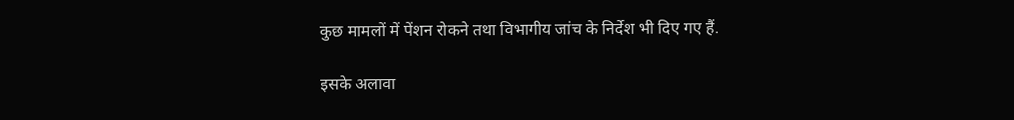कुछ मामलों में पेंशन रोकने तथा विभागीय जांच के निर्देश भी दिए गए हैं.

इसके अलावा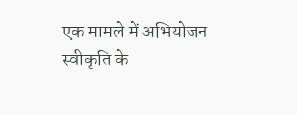एक मामले में अभियोजन स्वीकृति के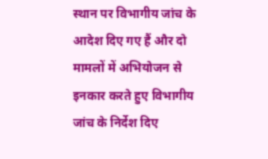स्थान पर विभागीय जांच के आदेश दिए गए हैं और दो मामलों में अभियोजन से इनकार करते हुए विभागीय जांच के निर्देश दिए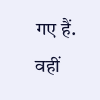गए हैं. वहीं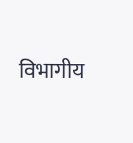विभागीय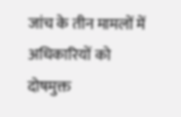जांच के तीन मामलों में अधिकारियों को दोषमुक्त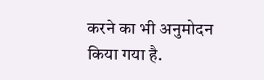करने का भी अनुमोदन किया गया है.